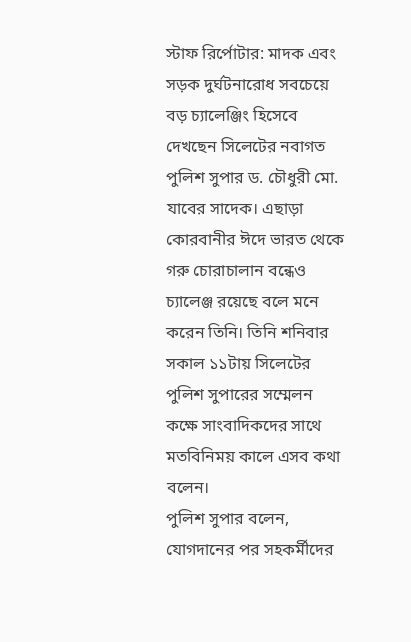স্টাফ রির্পোটার: মাদক এবং সড়ক দুর্ঘটনারোধ সবচেয়ে বড় চ্যালেঞ্জিং হিসেবে দেখছেন সিলেটের নবাগত পুলিশ সুপার ড. চৌধুরী মো. যাবের সাদেক। এছাড়া কোরবানীর ঈদে ভারত থেকে গরু চোরাচালান বন্ধেও চ্যালেঞ্জ রয়েছে বলে মনে করেন তিনি। তিনি শনিবার সকাল ১১টায় সিলেটের পুলিশ সুপারের সম্মেলন কক্ষে সাংবাদিকদের সাথে মতবিনিময় কালে এসব কথা বলেন।
পুলিশ সুপার বলেন, যোগদানের পর সহকর্মীদের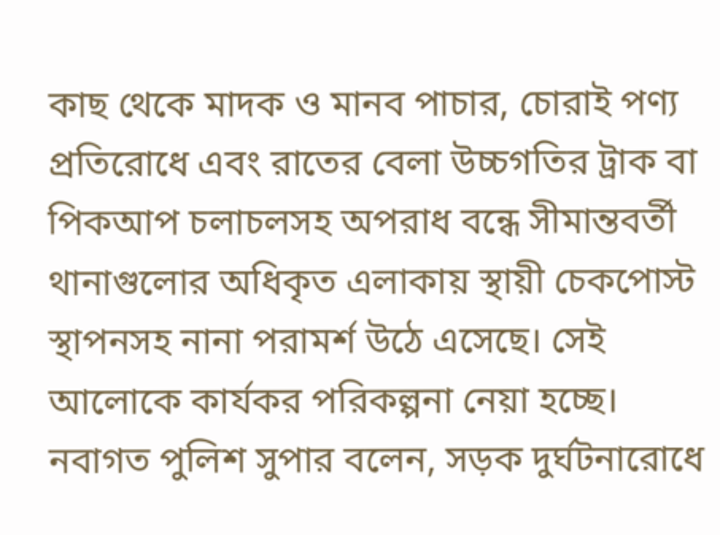কাছ থেকে মাদক ও মানব পাচার, চোরাই পণ্য প্রতিরোধে এবং রাতের বেলা উচ্চগতির ট্রাক বা পিকআপ চলাচলসহ অপরাধ বন্ধে সীমান্তবর্তী থানাগুলোর অধিকৃত এলাকায় স্থায়ী চেকপোস্ট স্থাপনসহ নানা পরামর্শ উঠে এসেছে। সেই আলোকে কার্যকর পরিকল্পনা নেয়া হচ্ছে। নবাগত পুলিশ সুপার বলেন, সড়ক দুর্ঘটনারোধে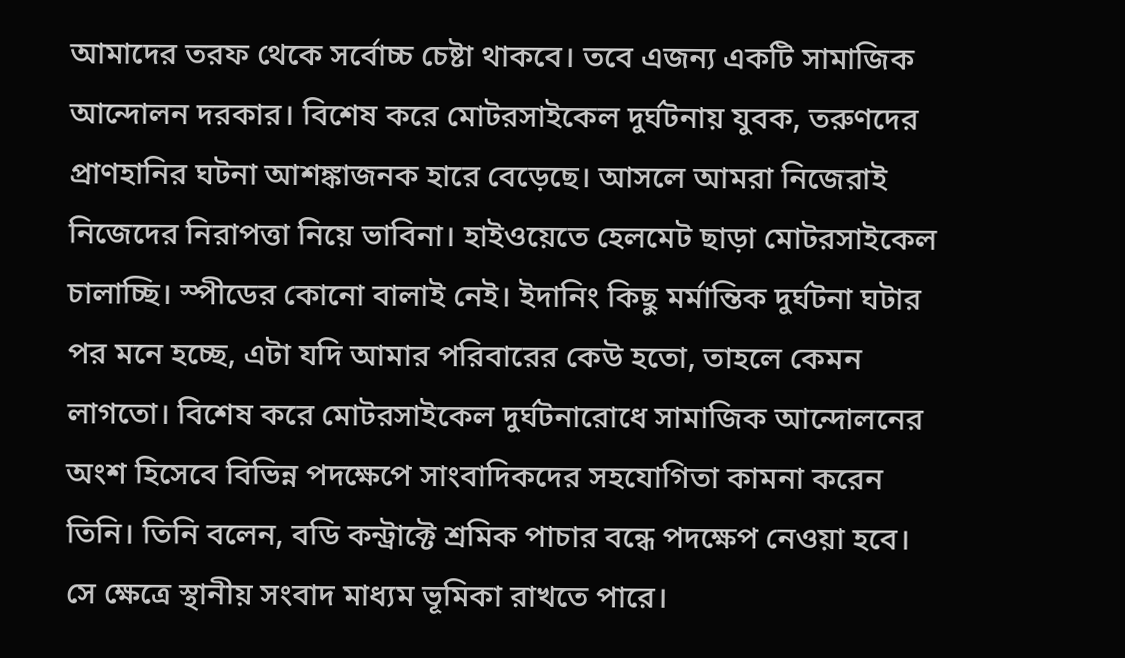আমাদের তরফ থেকে সর্বোচ্চ চেষ্টা থাকবে। তবে এজন্য একটি সামাজিক আন্দোলন দরকার। বিশেষ করে মোটরসাইকেল দুর্ঘটনায় যুবক, তরুণদের প্রাণহানির ঘটনা আশঙ্কাজনক হারে বেড়েছে। আসলে আমরা নিজেরাই নিজেদের নিরাপত্তা নিয়ে ভাবিনা। হাইওয়েতে হেলমেট ছাড়া মোটরসাইকেল চালাচ্ছি। স্পীডের কোনো বালাই নেই। ইদানিং কিছু মর্মান্তিক দুর্ঘটনা ঘটার পর মনে হচ্ছে, এটা যদি আমার পরিবারের কেউ হতো, তাহলে কেমন লাগতো। বিশেষ করে মোটরসাইকেল দুর্ঘটনারোধে সামাজিক আন্দোলনের অংশ হিসেবে বিভিন্ন পদক্ষেপে সাংবাদিকদের সহযোগিতা কামনা করেন তিনি। তিনি বলেন, বডি কন্ট্রাক্টে শ্রমিক পাচার বন্ধে পদক্ষেপ নেওয়া হবে। সে ক্ষেত্রে স্থানীয় সংবাদ মাধ্যম ভূমিকা রাখতে পারে।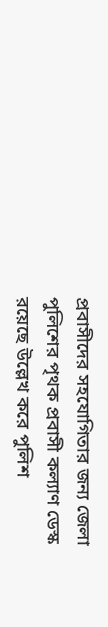প্রবাসীদের সহযোগিতার জন্য জেলা পুলিশের পৃথক প্রবাসী কল্যাণ ডেস্ক রয়েছে উল্লেখ করে পুলিশ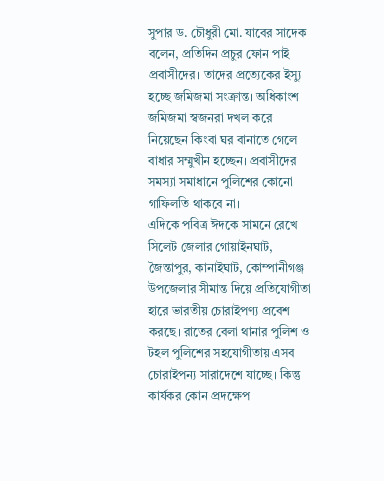সুপার ড. চৌধুরী মো. যাবের সাদেক বলেন, প্রতিদিন প্রচুর ফোন পাই প্রবাসীদের। তাদের প্রত্যেকের ইস্যু হচ্ছে জমিজমা সংক্রান্ত। অধিকাংশ জমিজমা স্বজনরা দখল করে নিয়েছেন কিংবা ঘর বানাতে গেলে বাধার সম্মুখীন হচ্ছেন। প্রবাসীদের সমস্যা সমাধানে পুলিশের কোনো গাফিলতি থাকবে না।
এদিকে পবিত্র ঈদকে সামনে রেখে সিলেট জেলার গোয়াইনঘাট, জৈন্তাপুর, কানাইঘাট, কোম্পানীগঞ্জ উপজেলার সীমান্ত দিয়ে প্রতিযোগীতা হারে ভারতীয় চোরাইপণ্য প্রবেশ করছে। রাতের বেলা থানার পুলিশ ও টহল পুলিশের সহযোগীতায় এসব চোরাইপন্য সারাদেশে যাচ্ছে। কিন্তু কার্যকর কোন প্রদক্ষেপ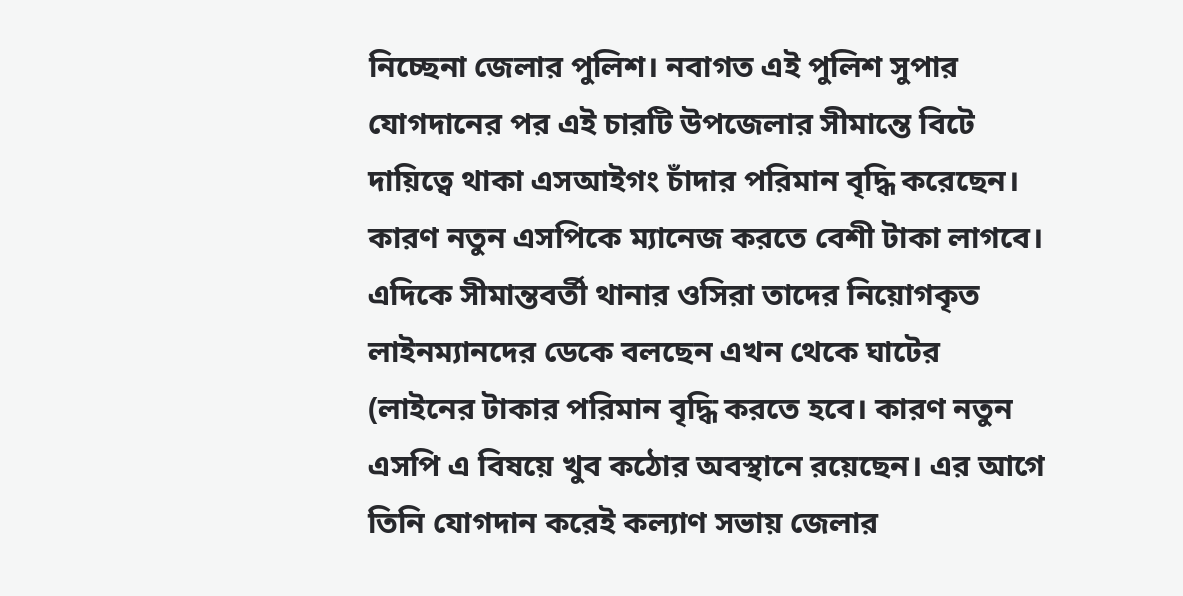নিচ্ছেনা জেলার পুলিশ। নবাগত এই পুলিশ সুপার যোগদানের পর এই চারটি উপজেলার সীমান্তে বিটে দায়িত্বে থাকা এসআইগং চাঁদার পরিমান বৃদ্ধি করেছেন। কারণ নতুন এসপিকে ম্যানেজ করতে বেশী টাকা লাগবে। এদিকে সীমান্তবর্তী থানার ওসিরা তাদের নিয়োগকৃত লাইনম্যানদের ডেকে বলছেন এখন থেকে ঘাটের (লাইনের টাকার পরিমান বৃদ্ধি করতে হবে। কারণ নতুন এসপি এ বিষয়ে খুব কঠোর অবস্থানে রয়েছেন। এর আগে তিনি যোগদান করেই কল্যাণ সভায় জেলার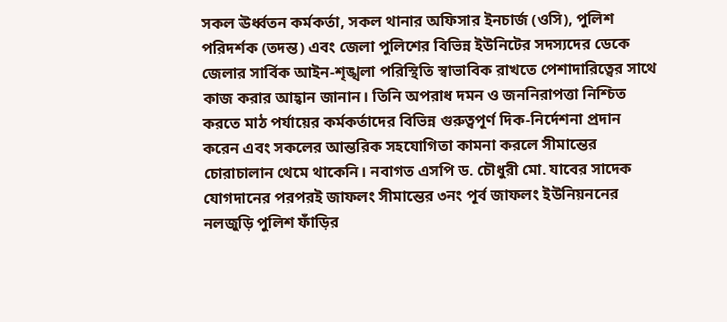সকল ঊর্ধ্বতন কর্মকর্তা, সকল থানার অফিসার ইনচার্জ (ওসি), পুলিশ পরিদর্শক (তদন্ত) এবং জেলা পুলিশের বিভিন্ন ইউনিটের সদস্যদের ডেকে জেলার সার্বিক আইন-শৃঙ্খলা পরিস্থিতি স্বাভাবিক রাখতে পেশাদারিত্বের সাথে কাজ করার আহ্বান জানান। তিনি অপরাধ দমন ও জননিরাপত্তা নিশ্চিত করতে মাঠ পর্যায়ের কর্মকর্তাদের বিভিন্ন গুরুত্বপূর্ণ দিক-নির্দেশনা প্রদান করেন এবং সকলের আন্তরিক সহযোগিতা কামনা করলে সীমান্তের চোরাচালান থেমে থাকেনি। নবাগত এসপি ড. চৌধুরী মো. যাবের সাদেক যোগদানের পরপরই জাফলং সীমান্তের ৩নং পূর্ব জাফলং ইউনিয়ননের নলজুড়ি পুলিশ ফাঁড়ির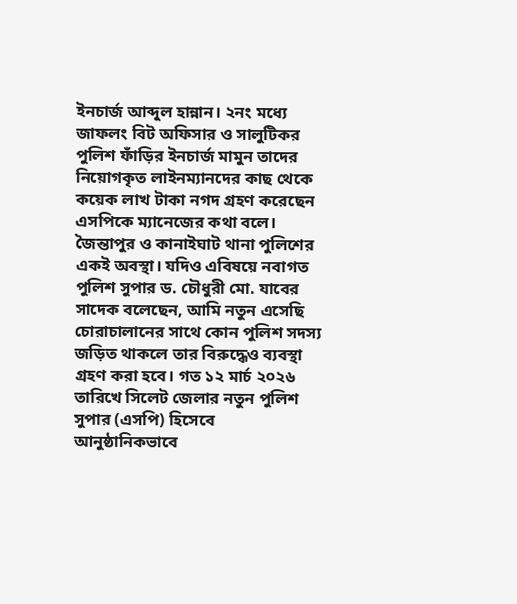ইনচার্জ আব্দুল হান্নান। ২নং মধ্যে জাফলং বিট অফিসার ও সালুটিকর পুলিশ ফাঁড়ির ইনচার্জ মামুন তাদের নিয়োগকৃত লাইনম্যানদের কাছ থেকে কয়েক লাখ টাকা নগদ গ্রহণ করেছেন এসপিকে ম্যানেজের কথা বলে। জৈন্তাপুর ও কানাইঘাট থানা পুলিশের একই অবস্থা। যদিও এবিষয়ে নবাগত পুলিশ সুপার ড. চৌধুরী মো. যাবের সাদেক বলেছেন, আমি নতুন এসেছি চোরাচালানের সাথে কোন পুলিশ সদস্য জড়িত থাকলে তার বিরুদ্ধেও ব্যবস্থা গ্রহণ করা হবে। গত ১২ মার্চ ২০২৬ তারিখে সিলেট জেলার নতুন পুলিশ সুপার (এসপি) হিসেবে আনুষ্ঠানিকভাবে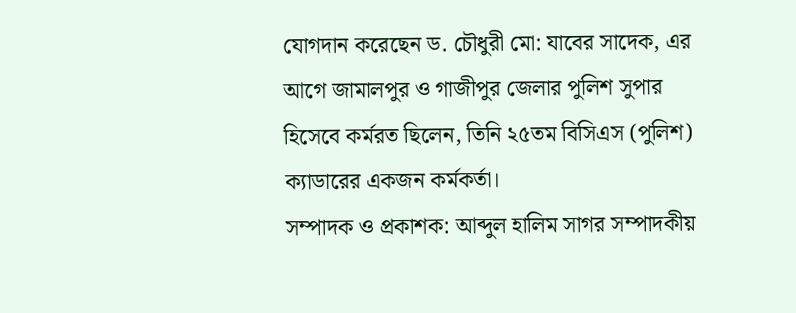যোগদান করেছেন ড. চৌধুরী মো: যাবের সাদেক, এর আগে জামালপুর ও গাজীপুর জেলার পুলিশ সুপার হিসেবে কর্মরত ছিলেন, তিনি ২৫তম বিসিএস (পুলিশ) ক্যাডারের একজন কর্মকর্তা।
সম্পাদক ও প্রকাশক: আব্দুল হালিম সাগর সম্পাদকীয়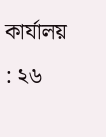কার্যালয় : ২৬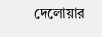দেলোয়ার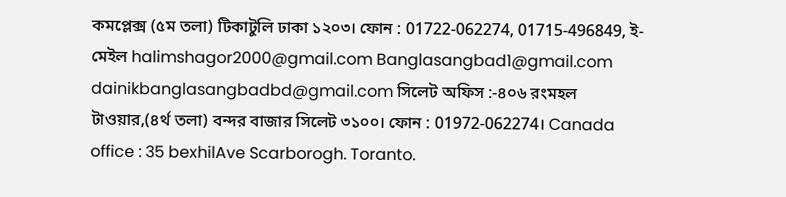কমপ্লেক্স (৫ম তলা) টিকাটুলি ঢাকা ১২০৩। ফোন : 01722-062274, 01715-496849, ই- মেইল halimshagor2000@gmail.com Banglasangbad1@gmail.com dainikbanglasangbadbd@gmail.com সিলেট অফিস :-৪০৬ রংমহল টাওয়ার,(৪র্থ তলা) বন্দর বাজার সিলেট ৩১০০। ফোন : 01972-062274। Canada office : 35 bexhilAve Scarborogh. Toranto.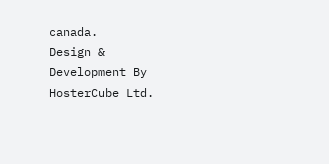canada.
Design & Development By HosterCube Ltd.